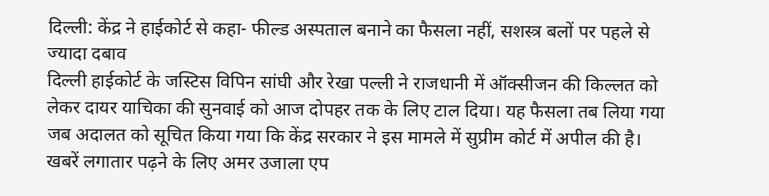दिल्ली: केंद्र ने हाईकोर्ट से कहा- फील्ड अस्पताल बनाने का फैसला नहीं, सशस्त्र बलों पर पहले से ज्यादा दबाव
दिल्ली हाईकोर्ट के जस्टिस विपिन सांघी और रेखा पल्ली ने राजधानी में ऑक्सीजन की किल्लत को लेकर दायर याचिका की सुनवाई को आज दोपहर तक के लिए टाल दिया। यह फैसला तब लिया गया जब अदालत को सूचित किया गया कि केंद्र सरकार ने इस मामले में सुप्रीम कोर्ट में अपील की है।
खबरें लगातार पढ़ने के लिए अमर उजाला एप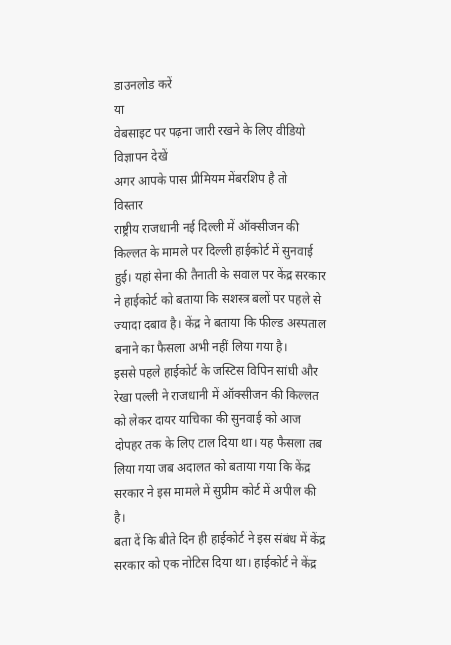डाउनलोड करें
या
वेबसाइट पर पढ़ना जारी रखने के लिए वीडियो विज्ञापन देखें
अगर आपके पास प्रीमियम मेंबरशिप है तो
विस्तार
राष्ट्रीय राजधानी नई दिल्ली में ऑक्सीजन की किल्लत के मामले पर दिल्ली हाईकोर्ट में सुनवाई हुई। यहां सेना की तैनाती के सवाल पर केंद्र सरकार ने हाईकोर्ट को बताया कि सशस्त्र बलों पर पहले से ज्यादा दबाव है। केंद्र ने बताया कि फील्ड अस्पताल बनाने का फैसला अभी नहीं लिया गया है।
इससे पहले हाईकोर्ट के जस्टिस विपिन सांघी और रेखा पल्ली ने राजधानी में ऑक्सीजन की किल्लत को लेकर दायर याचिका की सुनवाई को आज दोपहर तक के लिए टाल दिया था। यह फैसला तब लिया गया जब अदालत को बताया गया कि केंद्र सरकार ने इस मामले में सुप्रीम कोर्ट में अपील की है।
बता दें कि बीते दिन ही हाईकोर्ट ने इस संबंध में केंद्र सरकार को एक नोटिस दिया था। हाईकोर्ट ने केंद्र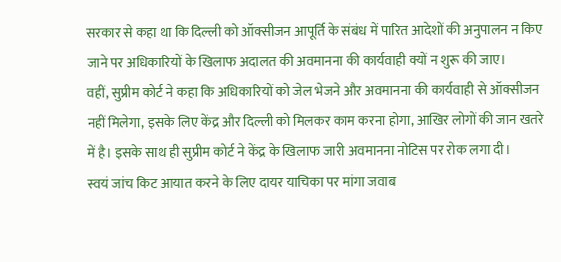सरकार से कहा था कि दिल्ली को ऑक्सीजन आपूर्ति के संबंध में पारित आदेशों की अनुपालन न किए जाने पर अधिकारियों के खिलाफ अदालत की अवमानना की कार्यवाही क्यों न शुरू की जाए।
वहीं, सुप्रीम कोर्ट ने कहा कि अधिकारियों को जेल भेजने और अवमानना की कार्यवाही से ऑक्सीजन नहीं मिलेगा, इसके लिए केंद्र और दिल्ली को मिलकर काम करना होगा, आखिर लोगों की जान खतरे में है। इसके साथ ही सुप्रीम कोर्ट ने केंद्र के खिलाफ जारी अवमानना नोटिस पर रोक लगा दी।
स्वयं जांच किट आयात करने के लिए दायर याचिका पर मांगा जवाब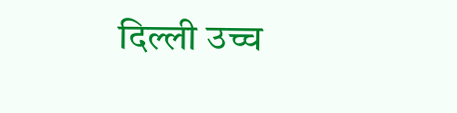दिल्ली उच्च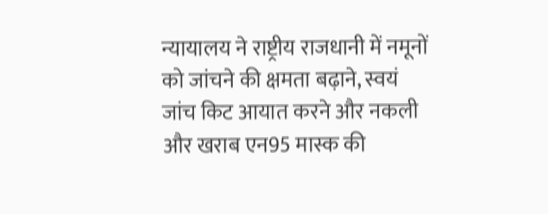न्यायालय ने राष्ट्रीय राजधानी में नमूनों को जांचने की क्षमता बढ़ाने, स्वयं जांच किट आयात करने और नकली और खराब एन95 मास्क की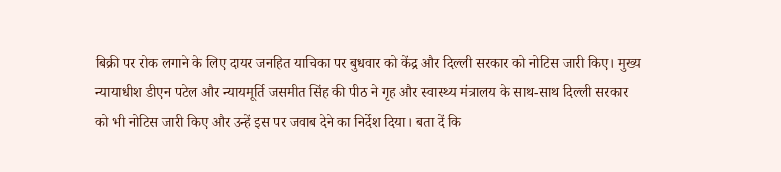बिक्री पर रोक लगाने के लिए दायर जनहित याचिका पर बुधवार को केंद्र और दिल्ली सरकार को नोटिस जारी किए। मुख्य न्यायाधीश डीएन पटेल और न्यायमूर्ति जसमीत सिंह की पीठ ने गृह और स्वास्थ्य मंत्रालय के साथ-साथ दिल्ली सरकार को भी नोटिस जारी किए और उन्हें इस पर जवाब देने का निर्देश दिया। बता दें कि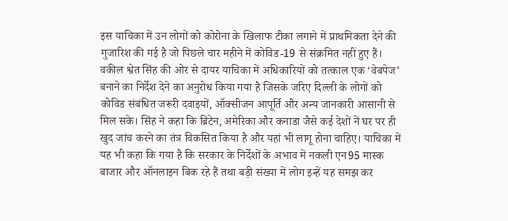इस याचिका में उन लोगों को कोरोना के खिलाफ टीका लगाने में प्राथमिकता देने की गुजारिश की गई है जो पिछले चार महीने में कोविड-19 से संक्रमित नहीं हुए हैं।
वकील श्वेत सिंह की ओर से दायर याचिका में अधिकारियों को तत्काल एक ‘वेबपेज’ बनाने का निर्देश देने का अनुरोध किया गया है जिसके जरिए दिल्ली के लोगों को कोविड संबंधित जरूरी दवाइयों, ऑक्सीजन आपूर्ति और अन्य जानकारी आसानी से मिल सके। सिंह ने कहा कि ब्रिटेन, अमेरिका और कनाडा जैसे कई देशों नें घर पर ही खुद जांच करने का तंत्र विकसित किया है और यहां भी लागू होना चाहिए। याचिका में यह भी कहा कि गया है कि सरकार के निर्देशों के अभाव में नकली एन95 मास्क बाजार और ऑनलाइन बिक रहे हैं तथा बड़ी संख्या में लोग इन्हें यह समझ कर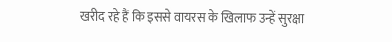खरीद रहे हैं कि इससे वायरस के खिलाफ उन्हें सुरक्षा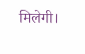मिलेगी।